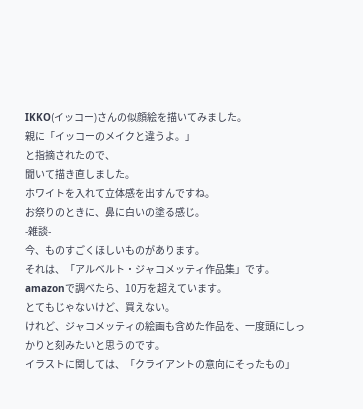IKKO(イッコー)さんの似顔絵を描いてみました。
親に「イッコーのメイクと違うよ。」
と指摘されたので、
聞いて描き直しました。
ホワイトを入れて立体感を出すんですね。
お祭りのときに、鼻に白いの塗る感じ。
-雑談-
今、ものすごくほしいものがあります。
それは、「アルベルト・ジャコメッティ作品集」です。
amazonで調べたら、10万を超えています。
とてもじゃないけど、買えない。
けれど、ジャコメッティの絵画も含めた作品を、一度頭にしっかりと刻みたいと思うのです。
イラストに関しては、「クライアントの意向にそったもの」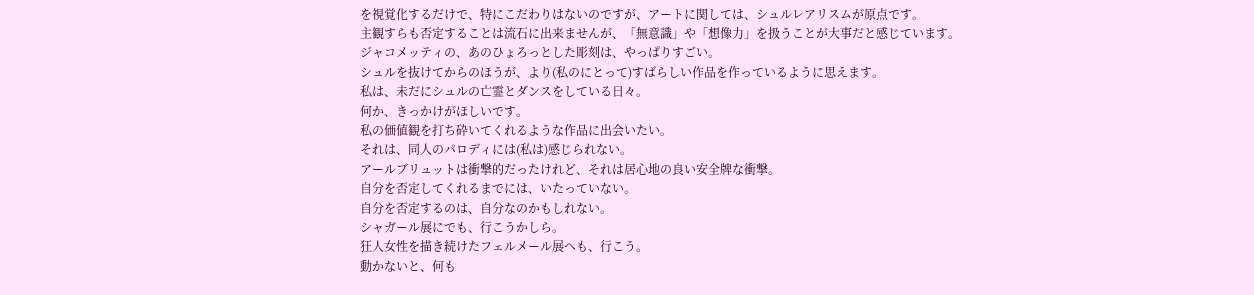を視覚化するだけで、特にこだわりはないのですが、アートに関しては、シュルレアリスムが原点です。
主観すらも否定することは流石に出来ませんが、「無意識」や「想像力」を扱うことが大事だと感じています。
ジャコメッティの、あのひょろっとした彫刻は、やっぱりすごい。
シュルを抜けてからのほうが、より(私のにとって)すばらしい作品を作っているように思えます。
私は、未だにシュルの亡霊とダンスをしている日々。
何か、きっかけがほしいです。
私の価値観を打ち砕いてくれるような作品に出会いたい。
それは、同人のパロディには(私は)感じられない。
アールブリュットは衝撃的だったけれど、それは居心地の良い安全牌な衝撃。
自分を否定してくれるまでには、いたっていない。
自分を否定するのは、自分なのかもしれない。
シャガール展にでも、行こうかしら。
狂人女性を描き続けたフェルメール展へも、行こう。
動かないと、何も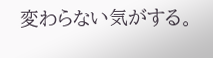変わらない気がする。